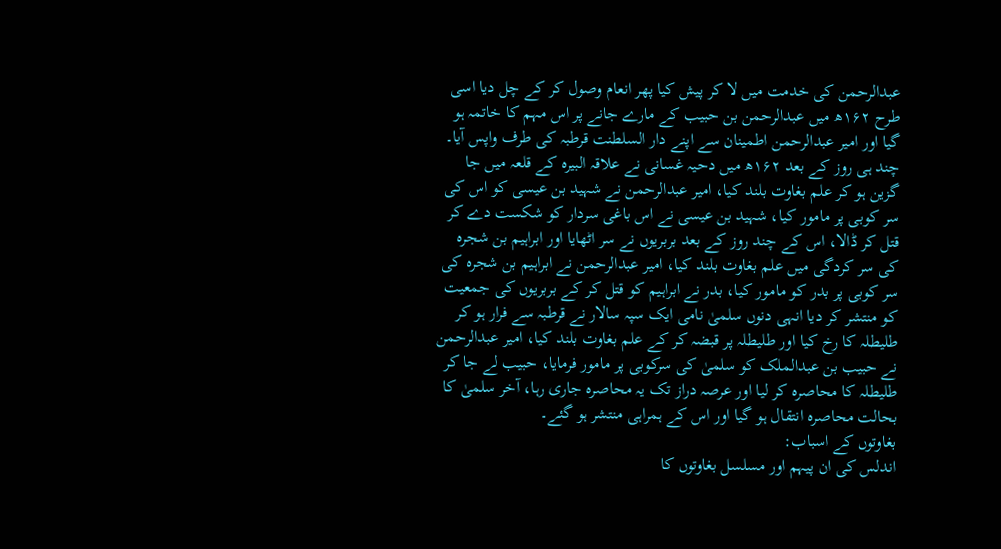عبدالرحمن کی خدمت میں لا کر پیش کیا پھر انعام وصول کر کے چل دیا اسی طرح ۱۶۲ھ میں عبدالرحمن بن حبیب کے مارے جانے پر اس مہم کا خاتمہ ہو گیا اور امیر عبدالرحمن اطمینان سے اپنے دار السلطنت قرطبہ کی طرف واپس آیا۔
چند ہی روز کے بعد ۱۶۲ھ میں دحیہ غسانی نے علاقہ البیرہ کے قلعہ میں جا گزین ہو کر علم بغاوت بلند کیا، امیر عبدالرحمن نے شہید بن عیسی کو اس کی سر کوبی پر مامور کیا، شہید بن عیسی نے اس باغی سردار کو شکست دے کر قتل کر ڈالا، اس کے چند روز کے بعد بربریوں نے سر اٹھایا اور ابراہیم بن شجرہ کی سر کردگی میں علم بغاوت بلند کیا، امیر عبدالرحمن نے ابراہیم بن شجرہ کی سر کوبی پر بدر کو مامور کیا، بدر نے ابراہیم کو قتل کر کے بربریوں کی جمعیت کو منتشر کر دیا انہی دنوں سلمیٰ نامی ایک سپہ سالار نے قرطبہ سے فرار ہو کر طلیطلہ کا رخ کیا اور طلیطلہ پر قبضہ کر کے علم بغاوت بلند کیا، امیر عبدالرحمن نے حبیب بن عبدالملک کو سلمیٰ کی سرکوبی پر مامور فرمایا، حبیب لے جا کر طلیطلہ کا محاصرہ کر لیا اور عرصہ دراز تک یہ محاصرہ جاری رہا، آخر سلمیٰ کا بحالت محاصرہ انتقال ہو گیا اور اس کے ہمراہی منتشر ہو گئے۔
بغاوتوں کے اسباب:
اندلس کی ان پیہم اور مسلسل بغاوتوں کا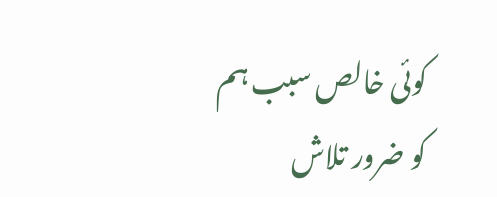کوئی خالص سبب ہم کو ضرور تلاش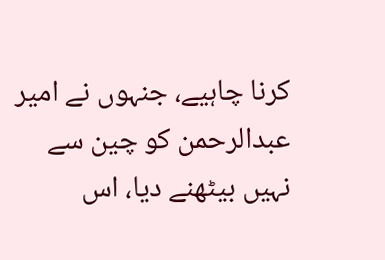کرنا چاہیے، جنہوں نے امیر عبدالرحمن کو چین سے نہیں بیٹھنے دیا، اس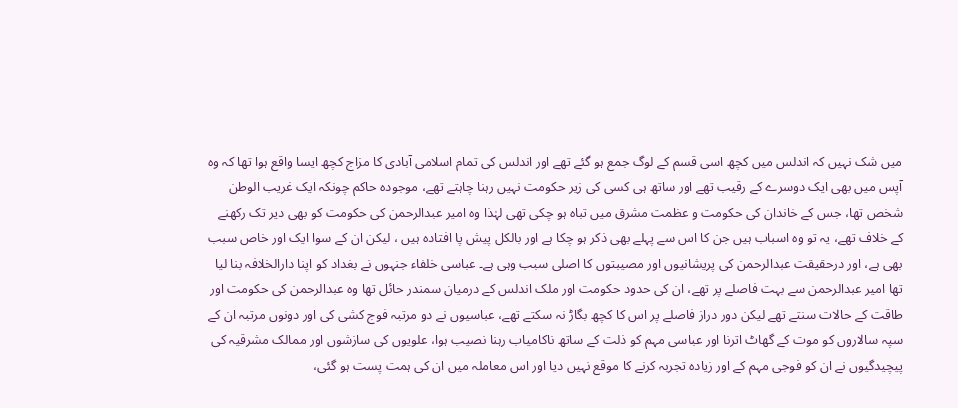میں شک نہیں کہ اندلس میں کچھ اسی قسم کے لوگ جمع ہو گئے تھے اور اندلس کی تمام اسلامی آبادی کا مزاج کچھ ایسا واقع ہوا تھا کہ وہ آپس میں بھی ایک دوسرے کے رقیب تھے اور ساتھ ہی کسی کی زیر حکومت نہیں رہنا چاہتے تھے، موجودہ حاکم چونکہ ایک غریب الوطن شخص تھا، جس کے خاندان کی حکومت و عظمت مشرق میں تباہ ہو چکی تھی لہٰذا وہ امیر عبدالرحمن کی حکومت کو بھی دیر تک رکھنے کے خلاف تھے، یہ تو وہ اسباب ہیں جن کا اس سے پہلے بھی ذکر ہو چکا ہے اور بالکل پیش پا افتادہ ہیں ، لیکن ان کے سوا ایک اور خاص سبب بھی ہے، اور درحقیقت عبدالرحمن کی پریشانیوں اور مصیبتوں کا اصلی سبب وہی ہے۔ عباسی خلفاء جنہوں نے بغداد کو اپنا دارالخلافہ بنا لیا تھا امیر عبدالرحمن سے بہت فاصلے پر تھے، ان کی حدود حکومت اور ملک اندلس کے درمیان سمندر حائل تھا وہ عبدالرحمن کی حکومت اور طاقت کے حالات سنتے تھے لیکن دور دراز فاصلے پر اس کا کچھ بگاڑ نہ سکتے تھے، عباسیوں نے دو مرتبہ فوج کشی کی اور دونوں مرتبہ ان کے سپہ سالاروں کو موت کے گھاٹ اترنا اور عباسی مہم کو ذلت کے ساتھ ناکامیاب رہنا نصیب ہوا، علویوں کی سازشوں اور ممالک مشرقیہ کی پیچیدگیوں نے ان کو فوجی مہم کے اور زیادہ تجربہ کرنے کا موقع نہیں دیا اور اس معاملہ میں ان کی ہمت پست ہو گئی،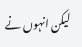لیکن انہوں نے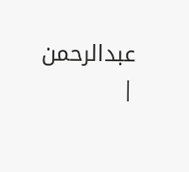عبدالرحمن
|